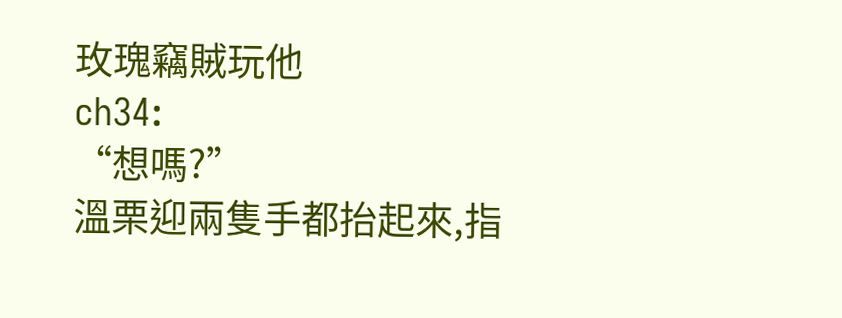玫瑰竊賊玩他
ch34:
“想嗎?”
溫栗迎兩隻手都抬起來,指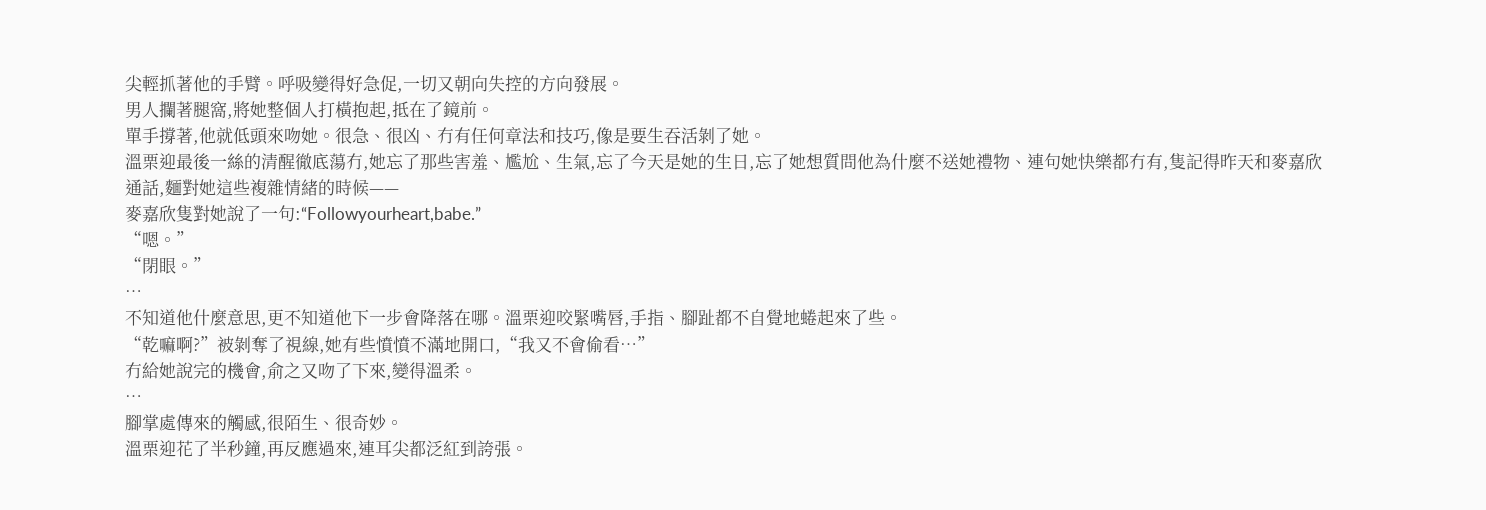尖輕抓著他的手臂。呼吸變得好急促,一切又朝向失控的方向發展。
男人攔著腿窩,將她整個人打橫抱起,抵在了鏡前。
單手撐著,他就低頭來吻她。很急、很凶、冇有任何章法和技巧,像是要生吞活剝了她。
溫栗迎最後一絲的清醒徹底蕩冇,她忘了那些害羞、尷尬、生氣,忘了今天是她的生日,忘了她想質問他為什麼不送她禮物、連句她快樂都冇有,隻記得昨天和麥嘉欣通話,麵對她這些複雜情緒的時候——
麥嘉欣隻對她說了一句:“Followyourheart,babe.”
“嗯。”
“閉眼。”
…
不知道他什麼意思,更不知道他下一步會降落在哪。溫栗迎咬緊嘴唇,手指、腳趾都不自覺地蜷起來了些。
“乾嘛啊?”被剝奪了視線,她有些憤憤不滿地開口,“我又不會偷看…”
冇給她說完的機會,俞之又吻了下來,變得溫柔。
…
腳掌處傳來的觸感,很陌生、很奇妙。
溫栗迎花了半秒鐘,再反應過來,連耳尖都泛紅到誇張。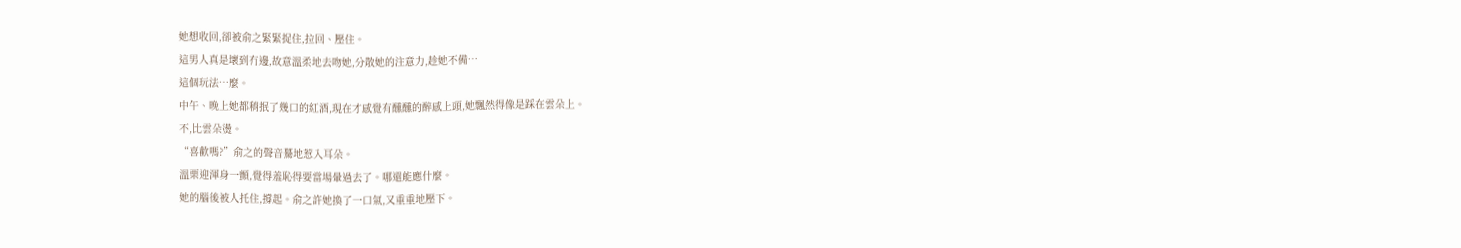她想收回,卻被俞之緊緊捉住,拉回、壓住。
這男人真是壞到冇邊,故意溫柔地去吻她,分散她的注意力,趁她不備…
這個玩法…麼。
中午、晚上她都稍抿了幾口的紅酒,現在才感覺有醺醺的醉感上頭,她飄然得像是踩在雲朵上。
不,比雲朵燙。
“喜歡嗎?”俞之的聲音驀地惹入耳朵。
溫栗迎渾身一顫,覺得羞恥得要當場暈過去了。哪還能應什麼。
她的腦後被人托住,撐起。俞之許她換了一口氣,又重重地壓下。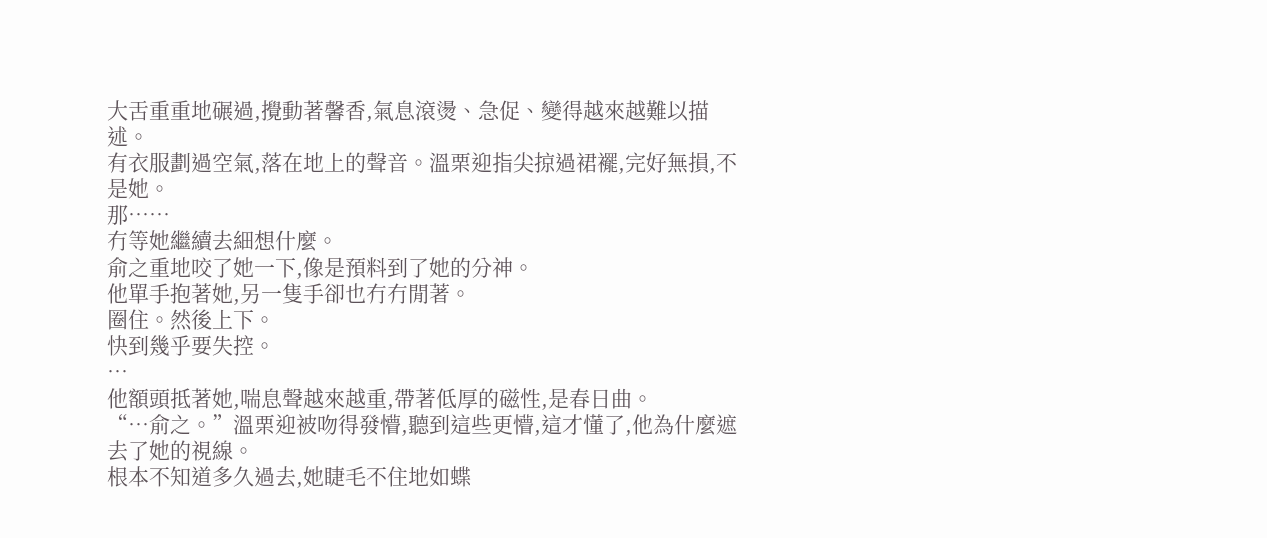大舌重重地碾過,攪動著馨香,氣息滾燙、急促、變得越來越難以描述。
有衣服劃過空氣,落在地上的聲音。溫栗迎指尖掠過裙襬,完好無損,不是她。
那……
冇等她繼續去細想什麼。
俞之重地咬了她一下,像是預料到了她的分神。
他單手抱著她,另一隻手卻也冇冇閒著。
圈住。然後上下。
快到幾乎要失控。
…
他額頭抵著她,喘息聲越來越重,帶著低厚的磁性,是春日曲。
“…俞之。”溫栗迎被吻得發懵,聽到這些更懵,這才懂了,他為什麼遮去了她的視線。
根本不知道多久過去,她睫毛不住地如蝶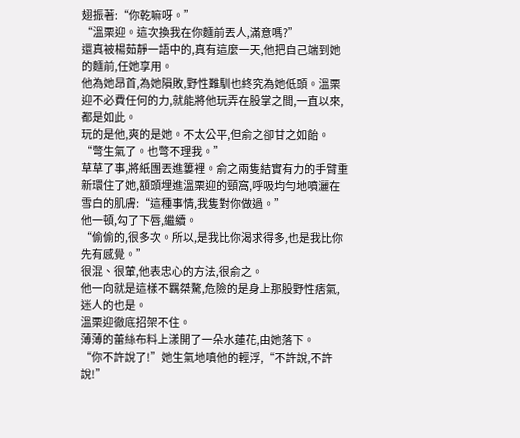翅振著:“你乾嘛呀。”
“溫栗迎。這次換我在你麵前丟人,滿意嗎?”
還真被楊茹靜一語中的,真有這麼一天,他把自己端到她的麵前,任她享用。
他為她昂首,為她隕敗,野性難馴也終究為她低頭。溫栗迎不必費任何的力,就能將他玩弄在股掌之間,一直以來,都是如此。
玩的是他,爽的是她。不太公平,但俞之卻甘之如飴。
“彆生氣了。也彆不理我。”
草草了事,將紙團丟進簍裡。俞之兩隻結實有力的手臂重新環住了她,額頭埋進溫栗迎的頸窩,呼吸均勻地噴灑在雪白的肌膚:“這種事情,我隻對你做過。”
他一頓,勾了下唇,繼續。
“偷偷的,很多次。所以,是我比你渴求得多,也是我比你先有感覺。”
很混、很葷,他表忠心的方法,很俞之。
他一向就是這樣不羈桀驁,危險的是身上那股野性痞氣,迷人的也是。
溫栗迎徹底招架不住。
薄薄的蕾絲布料上漾開了一朵水蓮花,由她落下。
“你不許說了!”她生氣地嗔他的輕浮,“不許說,不許說!”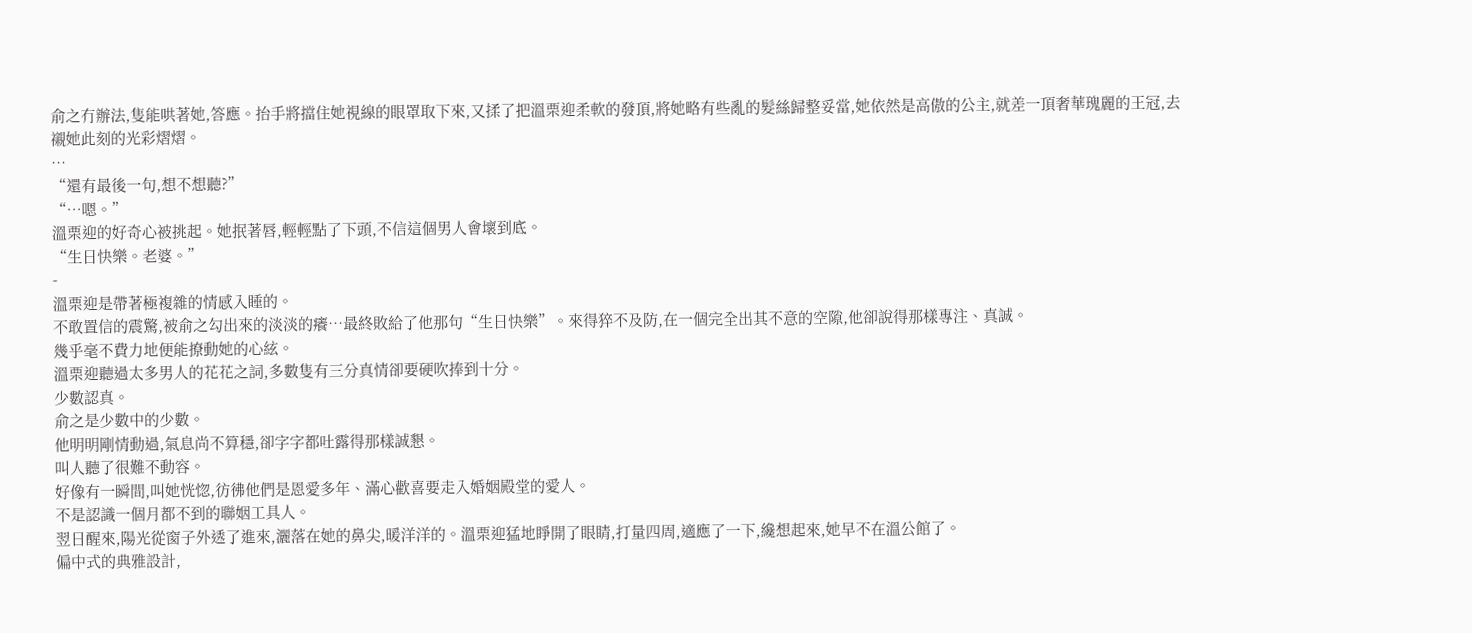俞之冇辦法,隻能哄著她,答應。抬手將擋住她視線的眼罩取下來,又揉了把溫栗迎柔軟的發頂,將她略有些亂的髮絲歸整妥當,她依然是高傲的公主,就差一頂奢華瑰麗的王冠,去襯她此刻的光彩熠熠。
…
“還有最後一句,想不想聽?”
“…嗯。”
溫栗迎的好奇心被挑起。她抿著唇,輕輕點了下頭,不信這個男人會壞到底。
“生日快樂。老婆。”
-
溫栗迎是帶著極複雜的情感入睡的。
不敢置信的震驚,被俞之勾出來的淡淡的癢…最終敗給了他那句“生日快樂”。來得猝不及防,在一個完全出其不意的空隙,他卻說得那樣專注、真誠。
幾乎毫不費力地便能撩動她的心絃。
溫栗迎聽過太多男人的花花之詞,多數隻有三分真情卻要硬吹捧到十分。
少數認真。
俞之是少數中的少數。
他明明剛情動過,氣息尚不算穩,卻字字都吐露得那樣誠懇。
叫人聽了很難不動容。
好像有一瞬間,叫她恍惚,彷彿他們是恩愛多年、滿心歡喜要走入婚姻殿堂的愛人。
不是認識一個月都不到的聯姻工具人。
翌日醒來,陽光從窗子外透了進來,灑落在她的鼻尖,暖洋洋的。溫栗迎猛地睜開了眼睛,打量四周,適應了一下,纔想起來,她早不在溫公館了。
偏中式的典雅設計,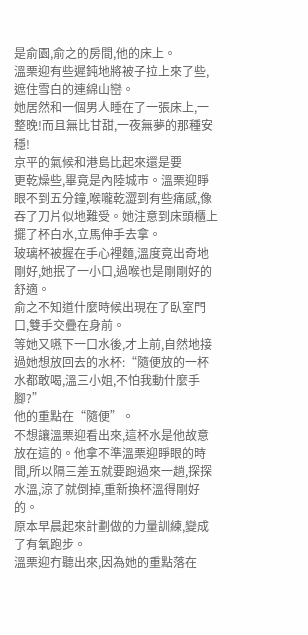是俞園,俞之的房間,他的床上。
溫栗迎有些遲鈍地將被子拉上來了些,遮住雪白的連綿山巒。
她居然和一個男人睡在了一張床上,一整晚!而且無比甘甜,一夜無夢的那種安穩!
京平的氣候和港島比起來還是要
更乾燥些,畢竟是內陸城市。溫栗迎睜眼不到五分鐘,喉嚨乾澀到有些痛感,像吞了刀片似地難受。她注意到床頭櫃上擺了杯白水,立馬伸手去拿。
玻璃杯被握在手心裡麵,溫度竟出奇地剛好,她抿了一小口,過喉也是剛剛好的舒適。
俞之不知道什麼時候出現在了臥室門口,雙手交疊在身前。
等她又嚥下一口水後,才上前,自然地接過她想放回去的水杯:“隨便放的一杯水都敢喝,溫三小姐,不怕我動什麼手腳?”
他的重點在“隨便”。
不想讓溫栗迎看出來,這杯水是他故意放在這的。他拿不準溫栗迎睜眼的時間,所以隔三差五就要跑過來一趟,探探水溫,涼了就倒掉,重新換杯溫得剛好的。
原本早晨起來計劃做的力量訓練,變成了有氧跑步。
溫栗迎冇聽出來,因為她的重點落在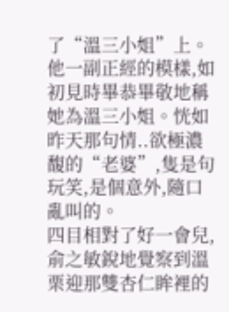了“溫三小姐”上。
他一副正經的模樣,如初見時畢恭畢敬地稱她為溫三小姐。恍如昨天那句情..欲極濃馥的“老婆”,隻是句玩笑,是個意外,隨口亂叫的。
四目相對了好一會兒,俞之敏銳地覺察到溫栗迎那雙杏仁眸裡的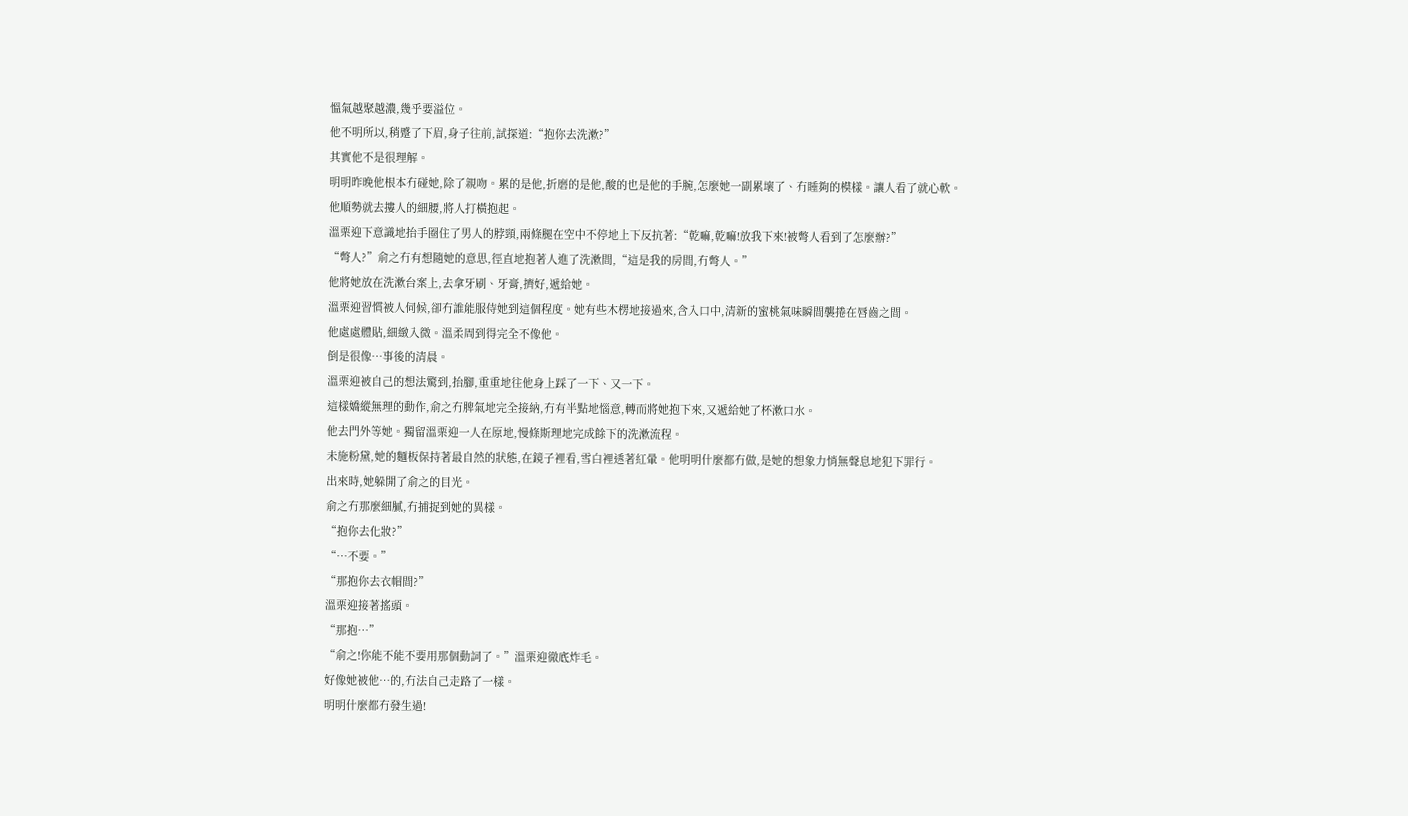慍氣越聚越濃,幾乎要溢位。
他不明所以,稍蹙了下眉,身子往前,試探道:“抱你去洗漱?”
其實他不是很理解。
明明昨晚他根本冇碰她,除了親吻。累的是他,折磨的是他,酸的也是他的手腕,怎麼她一副累壞了、冇睡夠的模樣。讓人看了就心軟。
他順勢就去摟人的細腰,將人打橫抱起。
溫栗迎下意識地抬手圈住了男人的脖頸,兩條腿在空中不停地上下反抗著:“乾嘛,乾嘛!放我下來!被彆人看到了怎麼辦?”
“彆人?”俞之冇有想隨她的意思,徑直地抱著人進了洗漱間,“這是我的房間,冇彆人。”
他將她放在洗漱台案上,去拿牙刷、牙膏,擠好,遞給她。
溫栗迎習慣被人伺候,卻冇誰能服侍她到這個程度。她有些木楞地接過來,含入口中,清新的蜜桃氣味瞬間襲捲在唇齒之間。
他處處體貼,細緻入微。溫柔周到得完全不像他。
倒是很像…事後的清晨。
溫栗迎被自己的想法驚到,抬腳,重重地往他身上踩了一下、又一下。
這樣嬌縱無理的動作,俞之冇脾氣地完全接納,冇有半點地惱意,轉而將她抱下來,又遞給她了杯漱口水。
他去門外等她。獨留溫栗迎一人在原地,慢條斯理地完成餘下的洗漱流程。
未施粉黛,她的麵板保持著最自然的狀態,在鏡子裡看,雪白裡透著紅暈。他明明什麼都冇做,是她的想象力悄無聲息地犯下罪行。
出來時,她躲開了俞之的目光。
俞之冇那麼細膩,冇捕捉到她的異樣。
“抱你去化妝?”
“…不要。”
“那抱你去衣帽間?”
溫栗迎接著搖頭。
“那抱…”
“俞之!你能不能不要用那個動詞了。”溫栗迎徹底炸毛。
好像她被他…的,冇法自己走路了一樣。
明明什麼都冇發生過!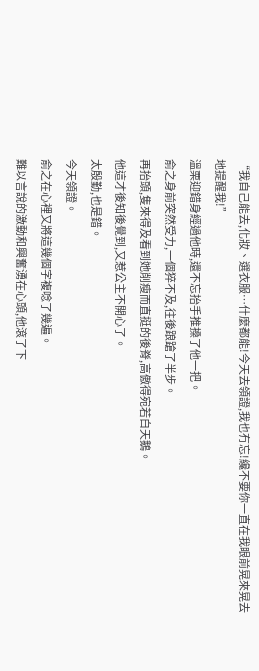“我自己能去,化妝、選衣服…什麼都能!今天去領證,我也冇忘!纔不要你一直在我眼前晃來晃去地提醒我!”
溫栗迎錯身經過他時,還不忘抬手推搡了他一把。
俞之身前突然受力,一個猝不及,往後踉蹌了半步。
再抬頭,隻來得及看到她削瘦而直挺的後脊,高傲得宛若白天鵝。
他這才後知後覺到,又惹公主不開心了。
太殷勤,也是錯。
今天領證。
俞之在心裡又將這幾個字複唸了幾遍。
難以言說的激動和興奮湧在心頭,他滾了下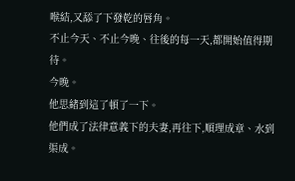喉結,又舔了下發乾的唇角。
不止今天、不止今晚、往後的每一天,都開始值得期待。
今晚。
他思緒到這了頓了一下。
他們成了法律意義下的夫妻,再往下,順理成章、水到渠成。